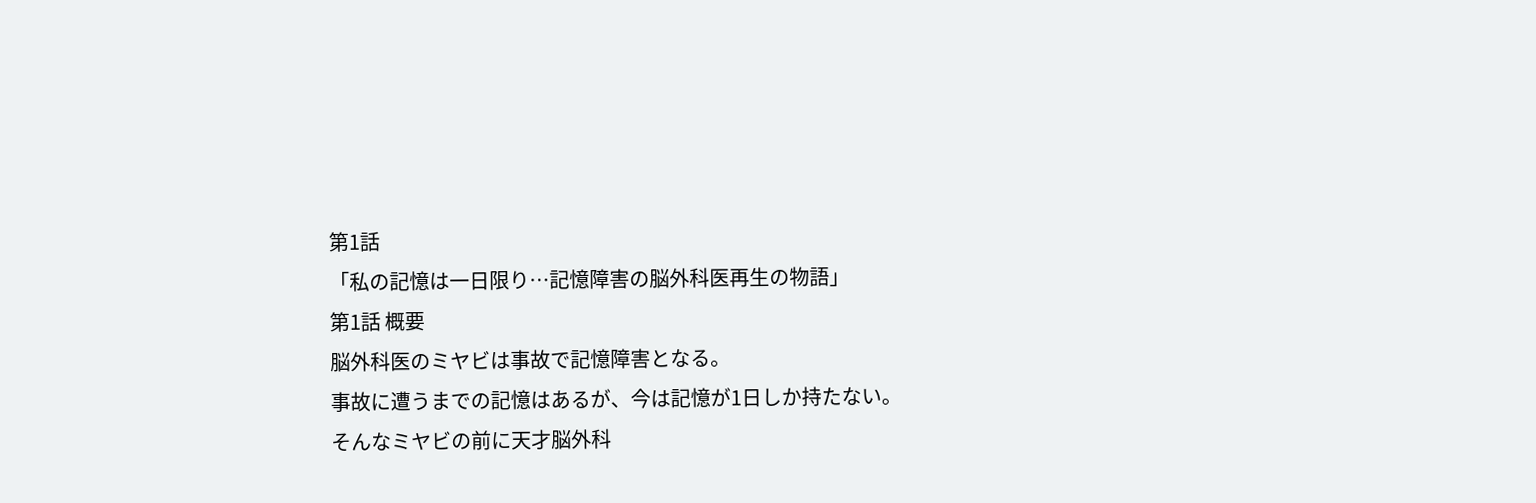第1話
「私の記憶は一日限り…記憶障害の脳外科医再生の物語」
第1話 概要
脳外科医のミヤビは事故で記憶障害となる。
事故に遭うまでの記憶はあるが、今は記憶が1日しか持たない。
そんなミヤビの前に天才脳外科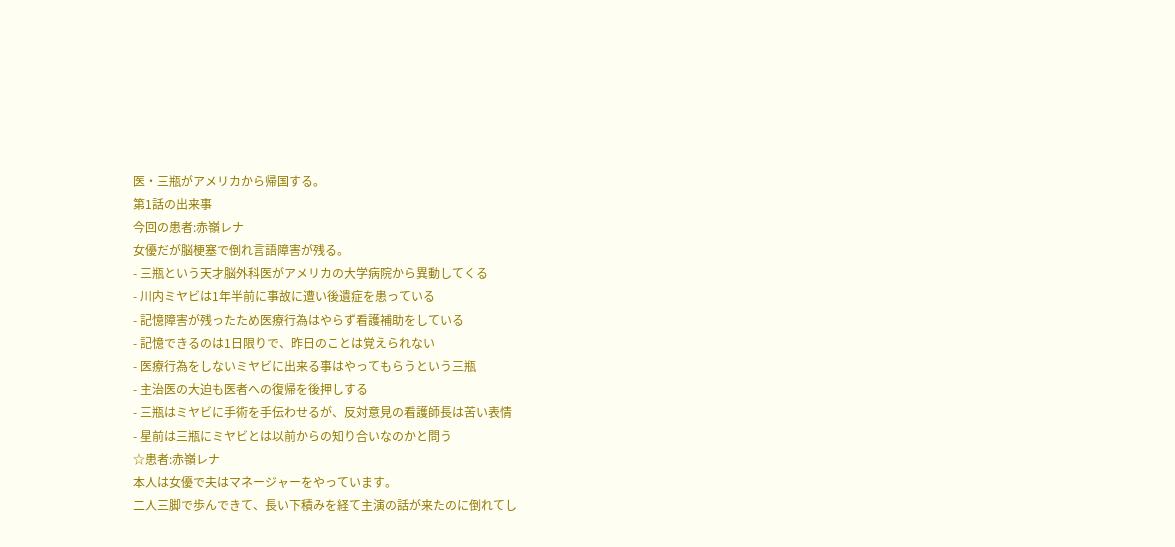医・三瓶がアメリカから帰国する。
第1話の出来事
今回の患者:赤嶺レナ
女優だが脳梗塞で倒れ言語障害が残る。
- 三瓶という天才脳外科医がアメリカの大学病院から異動してくる
- 川内ミヤビは1年半前に事故に遭い後遺症を患っている
- 記憶障害が残ったため医療行為はやらず看護補助をしている
- 記憶できるのは1日限りで、昨日のことは覚えられない
- 医療行為をしないミヤビに出来る事はやってもらうという三瓶
- 主治医の大迫も医者への復帰を後押しする
- 三瓶はミヤビに手術を手伝わせるが、反対意見の看護師長は苦い表情
- 星前は三瓶にミヤビとは以前からの知り合いなのかと問う
☆患者:赤嶺レナ
本人は女優で夫はマネージャーをやっています。
二人三脚で歩んできて、長い下積みを経て主演の話が来たのに倒れてし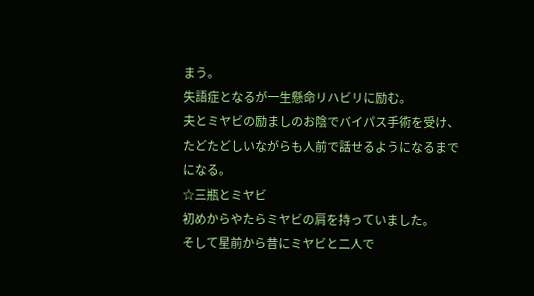まう。
失語症となるが一生懸命リハビリに励む。
夫とミヤビの励ましのお陰でバイパス手術を受け、たどたどしいながらも人前で話せるようになるまでになる。
☆三瓶とミヤビ
初めからやたらミヤビの肩を持っていました。
そして星前から昔にミヤビと二人で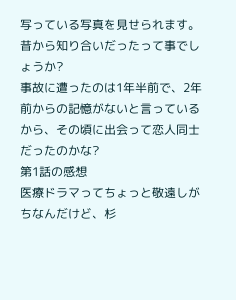写っている写真を見せられます。
昔から知り合いだったって事でしょうか?
事故に遭ったのは1年半前で、2年前からの記憶がないと言っているから、その頃に出会って恋人同士だったのかな?
第1話の感想
医療ドラマってちょっと敬遠しがちなんだけど、杉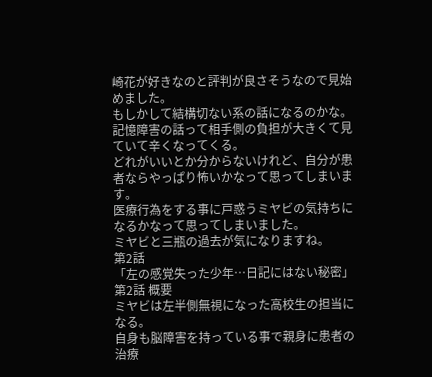崎花が好きなのと評判が良さそうなので見始めました。
もしかして結構切ない系の話になるのかな。
記憶障害の話って相手側の負担が大きくて見ていて辛くなってくる。
どれがいいとか分からないけれど、自分が患者ならやっぱり怖いかなって思ってしまいます。
医療行為をする事に戸惑うミヤビの気持ちになるかなって思ってしまいました。
ミヤビと三瓶の過去が気になりますね。
第2話
「左の感覚失った少年…日記にはない秘密」
第2話 概要
ミヤビは左半側無視になった高校生の担当になる。
自身も脳障害を持っている事で親身に患者の治療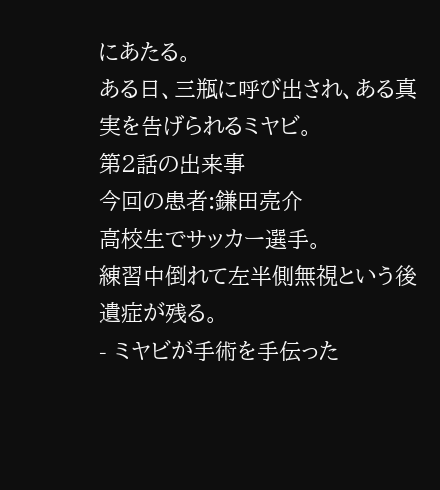にあたる。
ある日、三瓶に呼び出され、ある真実を告げられるミヤビ。
第2話の出来事
今回の患者:鎌田亮介
高校生でサッカー選手。
練習中倒れて左半側無視という後遺症が残る。
- ミヤビが手術を手伝った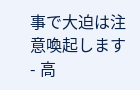事で大迫は注意喚起します
- 高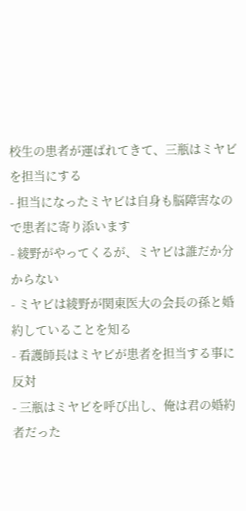校生の患者が運ばれてきて、三瓶はミヤビを担当にする
- 担当になったミヤビは自身も脳障害なので患者に寄り添います
- 綾野がやってくるが、ミヤビは誰だか分からない
- ミヤビは綾野が関東医大の会長の孫と婚約していることを知る
- 看護師長はミヤビが患者を担当する事に反対
- 三瓶はミヤビを呼び出し、俺は君の婚約者だった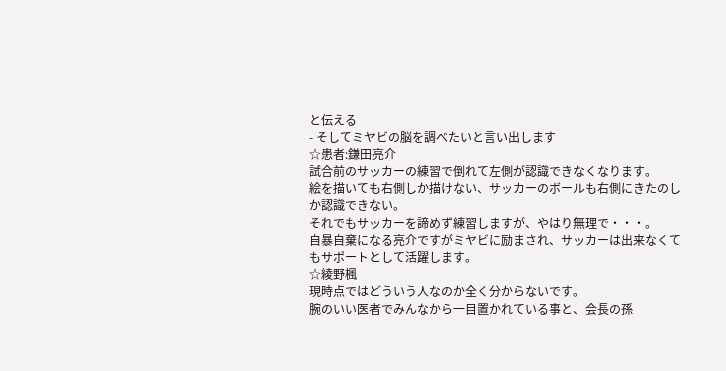と伝える
- そしてミヤビの脳を調べたいと言い出します
☆患者:鎌田亮介
試合前のサッカーの練習で倒れて左側が認識できなくなります。
絵を描いても右側しか描けない、サッカーのボールも右側にきたのしか認識できない。
それでもサッカーを諦めず練習しますが、やはり無理で・・・。
自暴自棄になる亮介ですがミヤビに励まされ、サッカーは出来なくてもサポートとして活躍します。
☆綾野楓
現時点ではどういう人なのか全く分からないです。
腕のいい医者でみんなから一目置かれている事と、会長の孫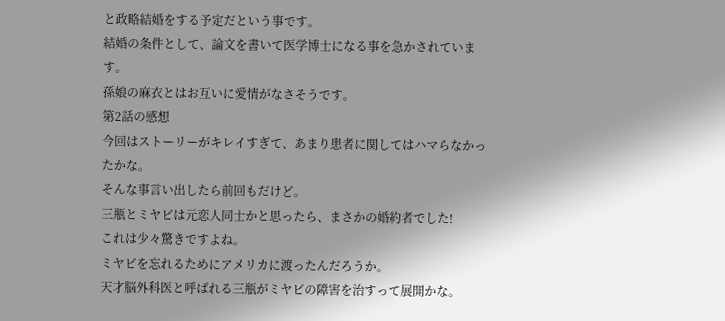と政略結婚をする予定だという事です。
結婚の条件として、論文を書いて医学博士になる事を急かされています。
孫娘の麻衣とはお互いに愛情がなさそうです。
第2話の感想
今回はストーリーがキレイすぎて、あまり患者に関してはハマらなかったかな。
そんな事言い出したら前回もだけど。
三瓶とミヤビは元恋人同士かと思ったら、まさかの婚約者でした!
これは少々驚きですよね。
ミヤビを忘れるためにアメリカに渡ったんだろうか。
天才脳外科医と呼ばれる三瓶がミヤビの障害を治すって展開かな。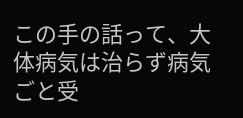この手の話って、大体病気は治らず病気ごと受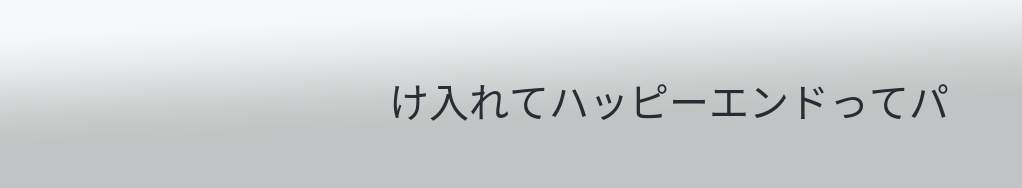け入れてハッピーエンドってパ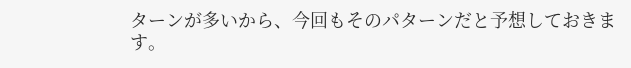ターンが多いから、今回もそのパターンだと予想しておきます。